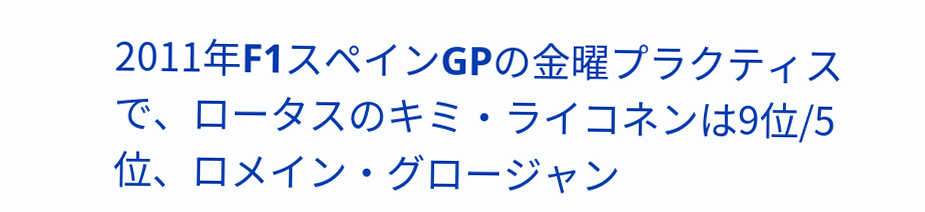2011年F1スペインGPの金曜プラクティスで、ロータスのキミ・ライコネンは9位/5位、ロメイン・グロージャン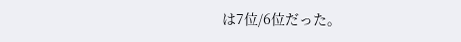は7位/6位だった。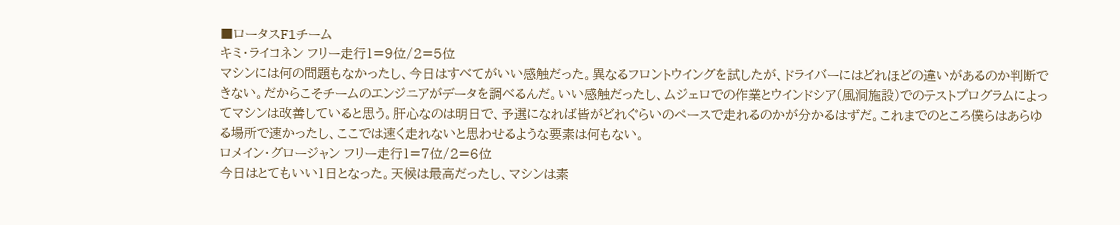■ロータスF1チーム
キミ・ライコネン フリー走行1=9位/2=5位
マシンには何の問題もなかったし、今日はすべてがいい感触だった。異なるフロントウイングを試したが、ドライバーにはどれほどの違いがあるのか判断できない。だからこそチームのエンジニアがデータを調べるんだ。いい感触だったし、ムジェロでの作業とウインドシア(風洞施設)でのテストプログラムによってマシンは改善していると思う。肝心なのは明日で、予選になれば皆がどれぐらいのペースで走れるのかが分かるはずだ。これまでのところ僕らはあらゆる場所で速かったし、ここでは速く走れないと思わせるような要素は何もない。
ロメイン・グロージャン フリー走行1=7位/2=6位
今日はとてもいい1日となった。天候は最高だったし、マシンは素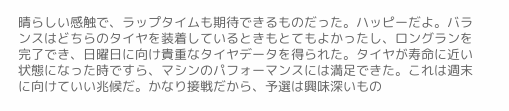晴らしい感触で、ラップタイムも期待できるものだった。ハッピーだよ。バランスはどちらのタイヤを装着しているときもとてもよかったし、ロングランを完了でき、日曜日に向け貴重なタイヤデータを得られた。タイヤが寿命に近い状態になった時ですら、マシンのパフォーマンスには満足できた。これは週末に向けていい兆候だ。かなり接戦だから、予選は興味深いもの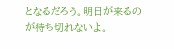となるだろう。明日が来るのが待ち切れないよ。